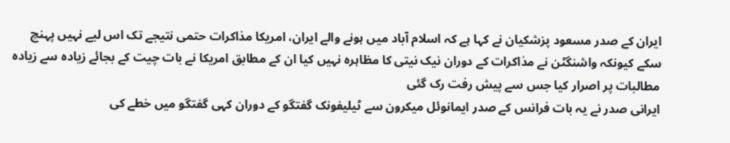ایران کے صدر مسعود پزشکیان نے کہا ہے کہ اسلام آباد میں ہونے والے ایران، امریکا مذاکرات حتمی نتیجے تک اس لیے نہیں پہنچ سکے کیونکہ واشنگٹن نے مذاکرات کے دوران نیک نیتی کا مظاہرہ نہیں کیا ان کے مطابق امریکا نے بات چیت کے بجائے زیادہ سے زیادہ مطالبات پر اصرار کیا جس سے پیش رفت رک گئی
ایرانی صدر نے یہ بات فرانس کے صدر ایمانوئل میکرون سے ٹیلیفونک گفتگو کے دوران کہی گفتگو میں خطے کی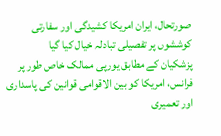صورتحال، ایران امریکا کشیدگی اور سفارتی کوششوں پر تفصیلی تبادلہ خیال کیا گیا
پزشکیان کے مطابق یورپی ممالک خاص طور پر فرانس، امریکا کو بین الاقوامی قوانین کی پاسداری اور تعمیری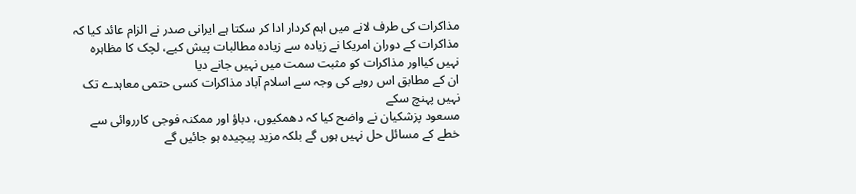مذاکرات کی طرف لانے میں اہم کردار ادا کر سکتا ہے ایرانی صدر نے الزام عائد کیا کہ مذاکرات کے دوران امریکا نے زیادہ سے زیادہ مطالبات پیش کیے، لچک کا مظاہرہ نہیں کیااور مذاکرات کو مثبت سمت میں نہیں جانے دیا
ان کے مطابق اس رویے کی وجہ سے اسلام آباد مذاکرات کسی حتمی معاہدے تک نہیں پہنچ سکے
مسعود پزشکیان نے واضح کیا کہ دھمکیوں، دباؤ اور ممکنہ فوجی کارروائی سے خطے کے مسائل حل نہیں ہوں گے بلکہ مزید پیچیدہ ہو جائیں گے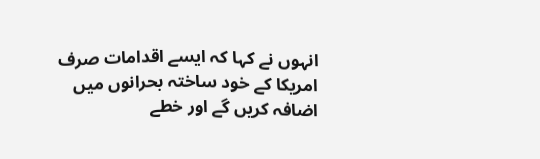انہوں نے کہا کہ ایسے اقدامات صرف امریکا کے خود ساختہ بحرانوں میں اضافہ کریں گے اور خطے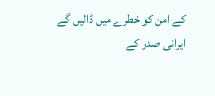کے امن کو خطرے میں ڈالیں گے
ایرانی صدر کے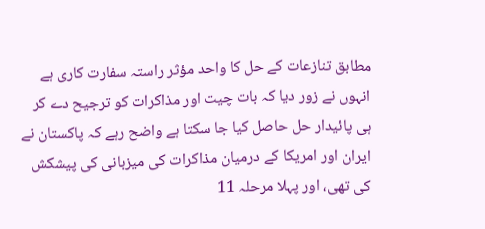مطابق تنازعات کے حل کا واحد مؤثر راستہ سفارت کاری ہے انہوں نے زور دیا کہ بات چیت اور مذاکرات کو ترجیح دے کر ہی پائیدار حل حاصل کیا جا سکتا ہے واضح رہے کہ پاکستان نے ایران اور امریکا کے درمیان مذاکرات کی میزبانی کی پیشکش کی تھی، اور پہلا مرحلہ 11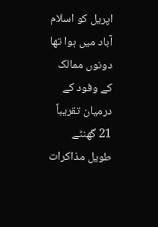اپریل کو اسلام آباد میں ہوا تھا دونوں ممالک کے وفود کے درمیان تقریباً 21 گھنٹے طویل مذاکرات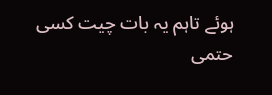ہوئے تاہم یہ بات چیت کسی حتمی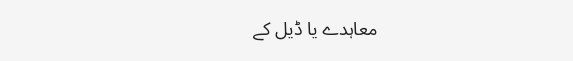معاہدے یا ڈیل کے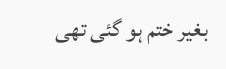بغیر ختم ہو گئی تھی